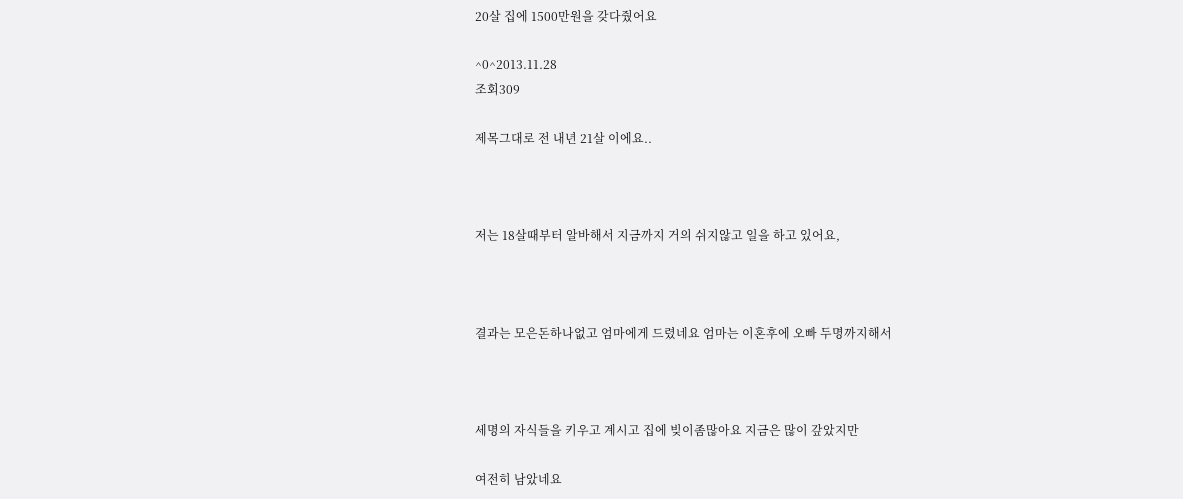20살 집에 1500만원을 갖다줬어요

^0^2013.11.28
조회309

제목그대로 전 내년 21살 이에요..



저는 18살때부터 알바해서 지금까지 거의 쉬지않고 일을 하고 있어요,



결과는 모은돈하나없고 엄마에게 드렸네요 엄마는 이혼후에 오빠 두명까지해서



세명의 자식들을 키우고 계시고 집에 빚이좀많아요 지금은 많이 갚았지만

여전히 남았네요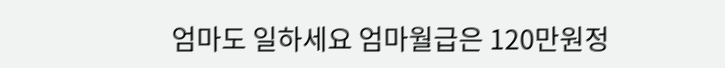엄마도 일하세요 엄마월급은 120만원정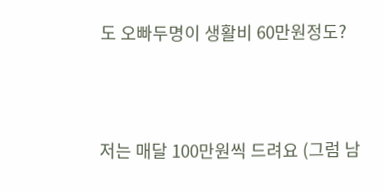도 오빠두명이 생활비 60만원정도?



저는 매달 100만원씩 드려요 (그럼 남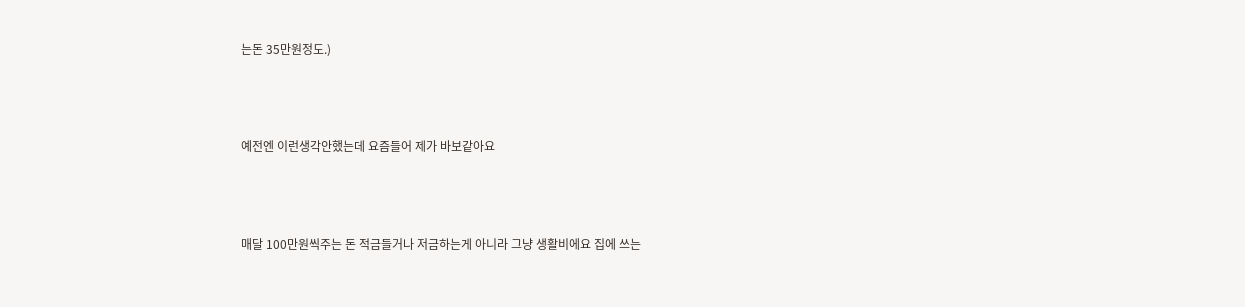는돈 35만원정도.)



예전엔 이런생각안했는데 요즘들어 제가 바보같아요



매달 100만원씩주는 돈 적금들거나 저금하는게 아니라 그냥 생활비에요 집에 쓰는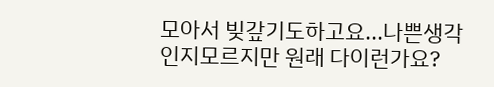모아서 빚갚기도하고요...나쁜생각인지모르지만 원래 다이런가요?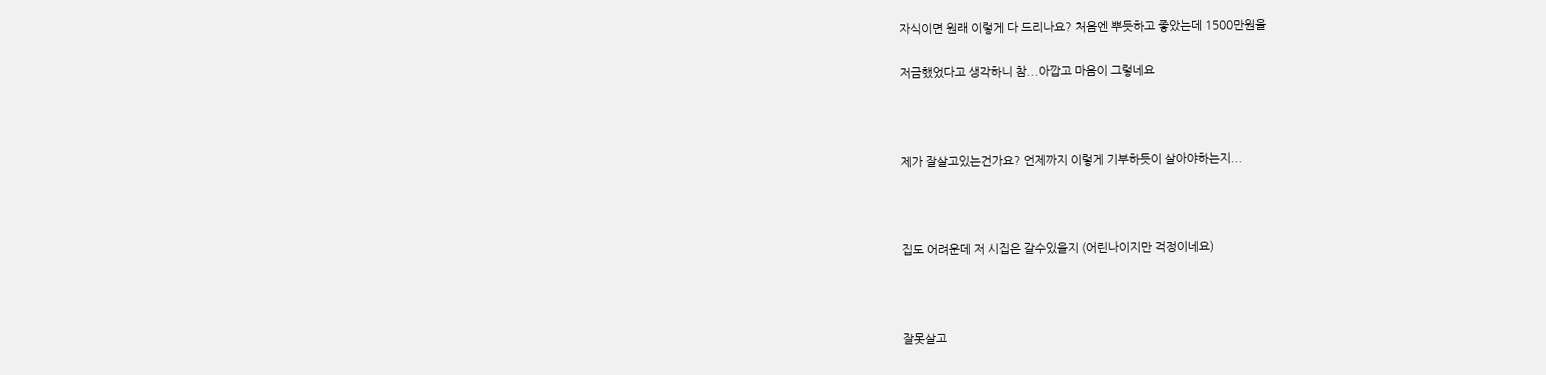자식이면 원래 이렇게 다 드리나요? 처음엔 뿌듯하고 좋았는데 1500만원을

저금했었다고 생각하니 참...아깝고 마음이 그렇네요



제가 잘살고있는건가요? 언제까지 이렇게 기부하듯이 살아야하는지...



집도 어려운데 저 시집은 갈수있을지 (어린나이지만 걱정이네요)



잘못살고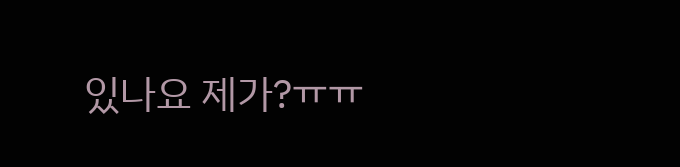있나요 제가?ㅠㅠ